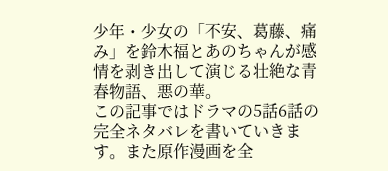少年・少女の「不安、葛藤、痛み」を鈴木福とあのちゃんが感情を剥き出して演じる壮絶な青春物語、悪の華。
この記事ではドラマの5話6話の完全ネタバレを書いていきます。また原作漫画を全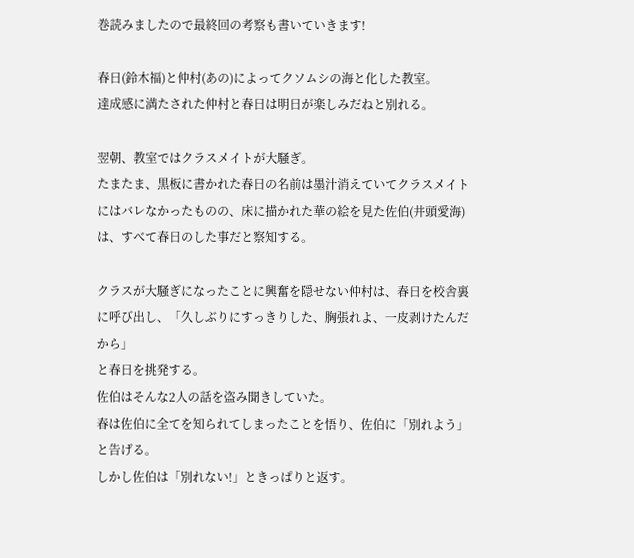巻読みましたので最終回の考察も書いていきます!

春日(鈴木福)と仲村(あの)によってクソムシの海と化した教室。
達成感に満たされた仲村と春日は明日が楽しみだねと別れる。

翌朝、教室ではクラスメイトが大騒ぎ。
たまたま、黒板に書かれた春日の名前は墨汁消えていてクラスメイトにはバレなかったものの、床に描かれた華の絵を見た佐伯(井頭愛海)は、すべて春日のした事だと察知する。

クラスが大騒ぎになったことに興奮を隠せない仲村は、春日を校舎裏に呼び出し、「久しぶりにすっきりした、胸張れよ、一皮剥けたんだから」
と春日を挑発する。
佐伯はそんな2人の話を盗み聞きしていた。
春は佐伯に全てを知られてしまったことを悟り、佐伯に「別れよう」と告げる。
しかし佐伯は「別れない!」ときっぱりと返す。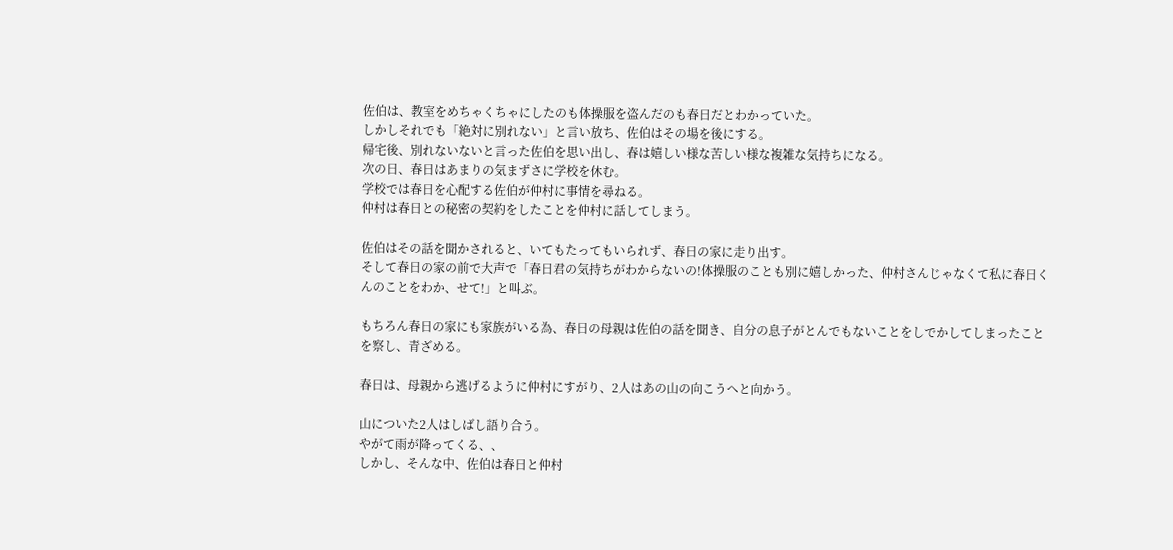佐伯は、教室をめちゃくちゃにしたのも体操服を盗んだのも春日だとわかっていた。
しかしそれでも「絶対に別れない」と言い放ち、佐伯はその場を後にする。
帰宅後、別れないないと言った佐伯を思い出し、春は嬉しい様な苦しい様な複雑な気持ちになる。
次の日、春日はあまりの気まずさに学校を休む。
学校では春日を心配する佐伯が仲村に事情を尋ねる。
仲村は春日との秘密の契約をしたことを仲村に話してしまう。

佐伯はその話を聞かされると、いてもたってもいられず、春日の家に走り出す。
そして春日の家の前で大声で「春日君の気持ちがわからないの!体操服のことも別に嬉しかった、仲村さんじゃなくて私に春日くんのことをわか、せて!」と叫ぶ。

もちろん春日の家にも家族がいる為、春日の母親は佐伯の話を聞き、自分の息子がとんでもないことをしでかしてしまったことを察し、青ざめる。

春日は、母親から逃げるように仲村にすがり、2人はあの山の向こうへと向かう。

山についた2人はしばし語り合う。
やがて雨が降ってくる、、
しかし、そんな中、佐伯は春日と仲村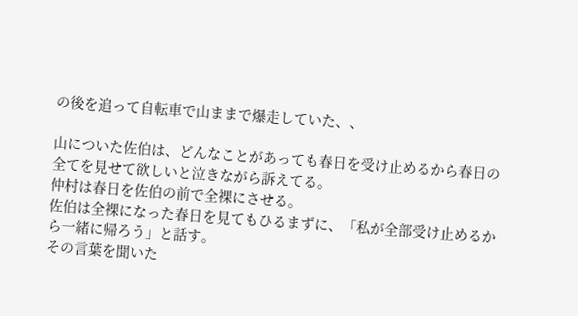の後を追って自転車で山ままで爆走していた、、

山についた佐伯は、どんなことがあっても春日を受け止めるから春日の全てを見せて欲しいと泣きながら訴えてる。
仲村は春日を佐伯の前で全裸にさせる。
佐伯は全裸になった春日を見てもひるまずに、「私が全部受け止めるから一緒に帰ろう」と話す。
その言葉を聞いた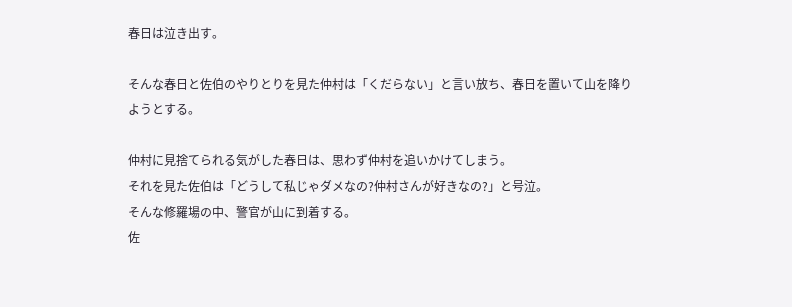春日は泣き出す。

そんな春日と佐伯のやりとりを見た仲村は「くだらない」と言い放ち、春日を置いて山を降りようとする。

仲村に見捨てられる気がした春日は、思わず仲村を追いかけてしまう。
それを見た佐伯は「どうして私じゃダメなの?仲村さんが好きなの?」と号泣。
そんな修羅場の中、警官が山に到着する。
佐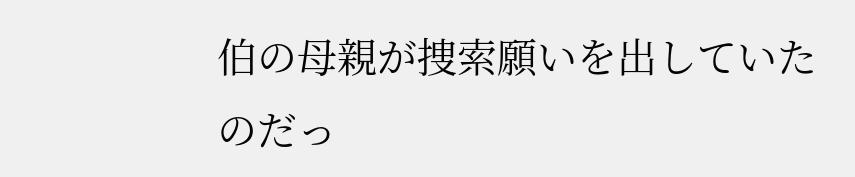伯の母親が捜索願いを出していたのだっ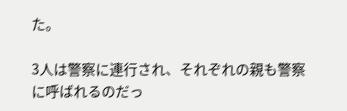た。

3人は警察に連行され、それぞれの親も警察に呼ばれるのだっ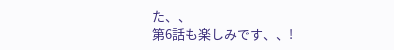た、、
第6話も楽しみです、、!